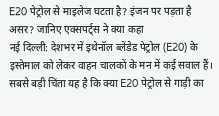E20 पेट्रोल से माइलेज घटता है? इंजन पर पड़ता है असर? जानिए एक्सपर्ट्स ने क्या कहा
नई दिल्ली: देशभर में इथेनॉल ब्लेंडेड पेट्रोल (E20) के इस्तेमाल को लेकर वाहन चालकों के मन में कई सवाल हैं। सबसे बड़ी चिंता यह है कि क्या E20 पेट्रोल से गाड़ी का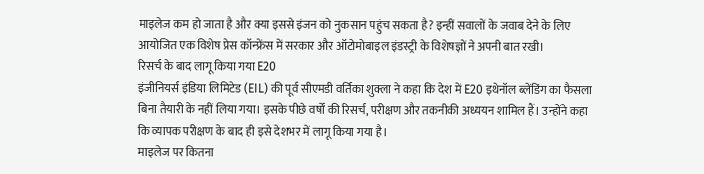माइलेज कम हो जाता है और क्या इससे इंजन को नुकसान पहुंच सकता है? इन्हीं सवालों के जवाब देने के लिए आयोजित एक विशेष प्रेस कॉन्फ्रेंस में सरकार और ऑटोमोबाइल इंडस्ट्री के विशेषज्ञों ने अपनी बात रखी।
रिसर्च के बाद लागू किया गया E20
इंजीनियर्स इंडिया लिमिटेड (EIL) की पूर्व सीएमडी वर्तिका शुक्ला ने कहा कि देश में E20 इथेनॉल ब्लेंडिंग का फैसला बिना तैयारी के नहीं लिया गया। इसके पीछे वर्षों की रिसर्च, परीक्षण और तकनीकी अध्ययन शामिल हैं। उन्होंने कहा कि व्यापक परीक्षण के बाद ही इसे देशभर में लागू किया गया है।
माइलेज पर कितना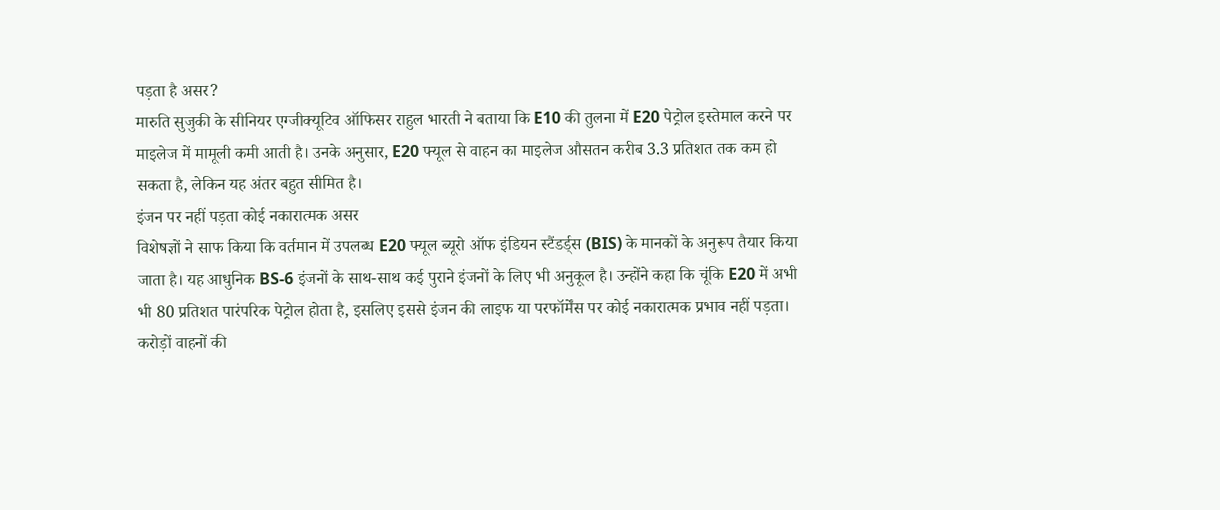पड़ता है असर?
मारुति सुजुकी के सीनियर एग्जीक्यूटिव ऑफिसर राहुल भारती ने बताया कि E10 की तुलना में E20 पेट्रोल इस्तेमाल करने पर माइलेज में मामूली कमी आती है। उनके अनुसार, E20 फ्यूल से वाहन का माइलेज औसतन करीब 3.3 प्रतिशत तक कम हो सकता है, लेकिन यह अंतर बहुत सीमित है।
इंजन पर नहीं पड़ता कोई नकारात्मक असर
विशेषज्ञों ने साफ किया कि वर्तमान में उपलब्ध E20 फ्यूल ब्यूरो ऑफ इंडियन स्टैंडर्ड्स (BIS) के मानकों के अनुरूप तैयार किया जाता है। यह आधुनिक BS-6 इंजनों के साथ-साथ कई पुराने इंजनों के लिए भी अनुकूल है। उन्होंने कहा कि चूंकि E20 में अभी भी 80 प्रतिशत पारंपरिक पेट्रोल होता है, इसलिए इससे इंजन की लाइफ या परफॉर्मेंस पर कोई नकारात्मक प्रभाव नहीं पड़ता।
करोड़ों वाहनों की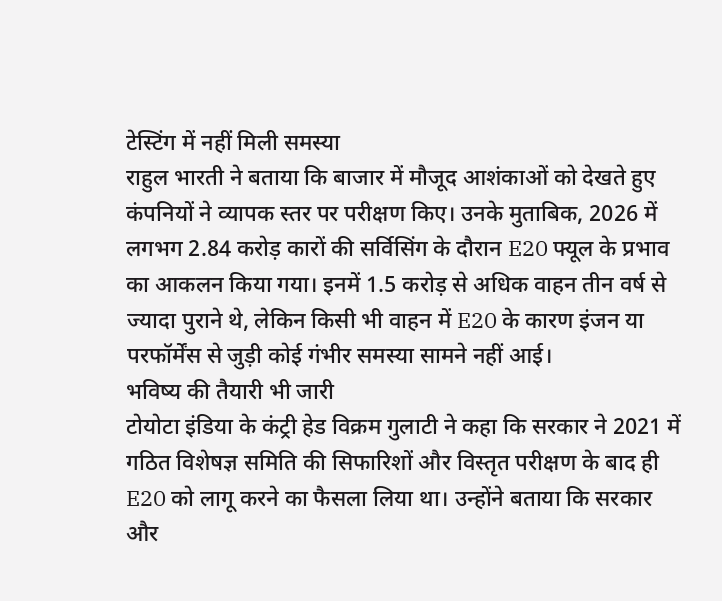टेस्टिंग में नहीं मिली समस्या
राहुल भारती ने बताया कि बाजार में मौजूद आशंकाओं को देखते हुए कंपनियों ने व्यापक स्तर पर परीक्षण किए। उनके मुताबिक, 2026 में लगभग 2.84 करोड़ कारों की सर्विसिंग के दौरान E20 फ्यूल के प्रभाव का आकलन किया गया। इनमें 1.5 करोड़ से अधिक वाहन तीन वर्ष से ज्यादा पुराने थे, लेकिन किसी भी वाहन में E20 के कारण इंजन या परफॉर्मेंस से जुड़ी कोई गंभीर समस्या सामने नहीं आई।
भविष्य की तैयारी भी जारी
टोयोटा इंडिया के कंट्री हेड विक्रम गुलाटी ने कहा कि सरकार ने 2021 में गठित विशेषज्ञ समिति की सिफारिशों और विस्तृत परीक्षण के बाद ही E20 को लागू करने का फैसला लिया था। उन्होंने बताया कि सरकार और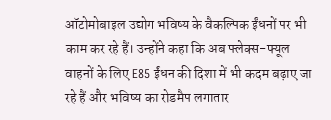ऑटोमोबाइल उद्योग भविष्य के वैकल्पिक ईंधनों पर भी काम कर रहे हैं। उन्होंने कहा कि अब फ्लेक्स-फ्यूल वाहनों के लिए E85 ईंधन की दिशा में भी कदम बढ़ाए जा रहे हैं और भविष्य का रोडमैप लगातार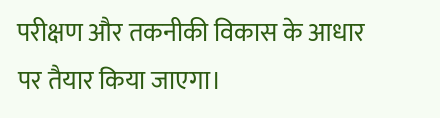परीक्षण और तकनीकी विकास के आधार पर तैयार किया जाएगा।